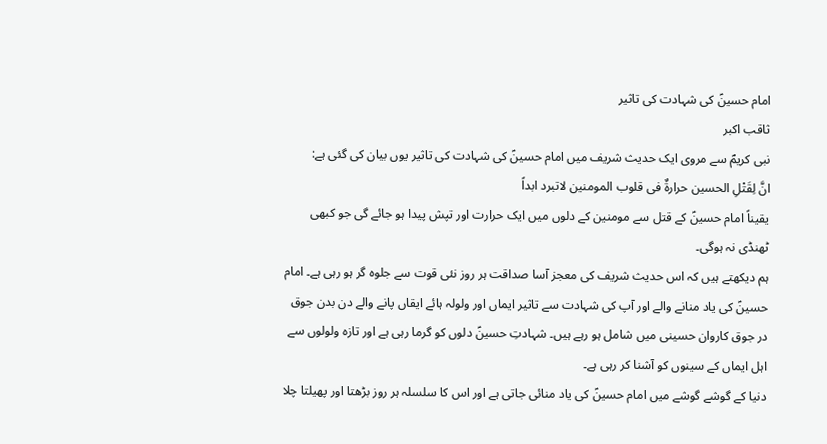امام حسینؑ کی شہادت کی تاثیر
ثاقب اکبر
نبی کریمؐ سے مروی ایک حدیث شریف میں امام حسینؑ کی شہادت کی تاثیر یوں بیان کی گئی ہے:
انَّ لِقَتْلِ الحسین حرارۃٌ فی قلوب المومنین لاتبرد ابداً
یقیناً امام حسینؑ کے قتل سے مومنین کے دلوں میں ایک حرارت اور تپش پیدا ہو جائے گی جو کبھی ٹھنڈی نہ ہوگی۔
ہم دیکھتے ہیں کہ اس حدیث شریف کی معجز آسا صداقت ہر روز نئی قوت سے جلوہ گر ہو رہی ہے۔ امام حسینؑ کی یاد منانے والے اور آپ کی شہادت سے تاثیر ایماں اور ولولہ ہائے ایقاں پانے والے دن بدن جوق در جوق کاروان حسینی میں شامل ہو رہے ہیں۔ شہادتِ حسینؑ دلوں کو گرما رہی ہے اور تازہ ولولوں سے اہل ایماں کے سینوں کو آشنا کر رہی ہے۔
دنیا کے گوشے گوشے میں امام حسینؑ کی یاد منائی جاتی ہے اور اس کا سلسلہ ہر روز بڑھتا اور پھیلتا چلا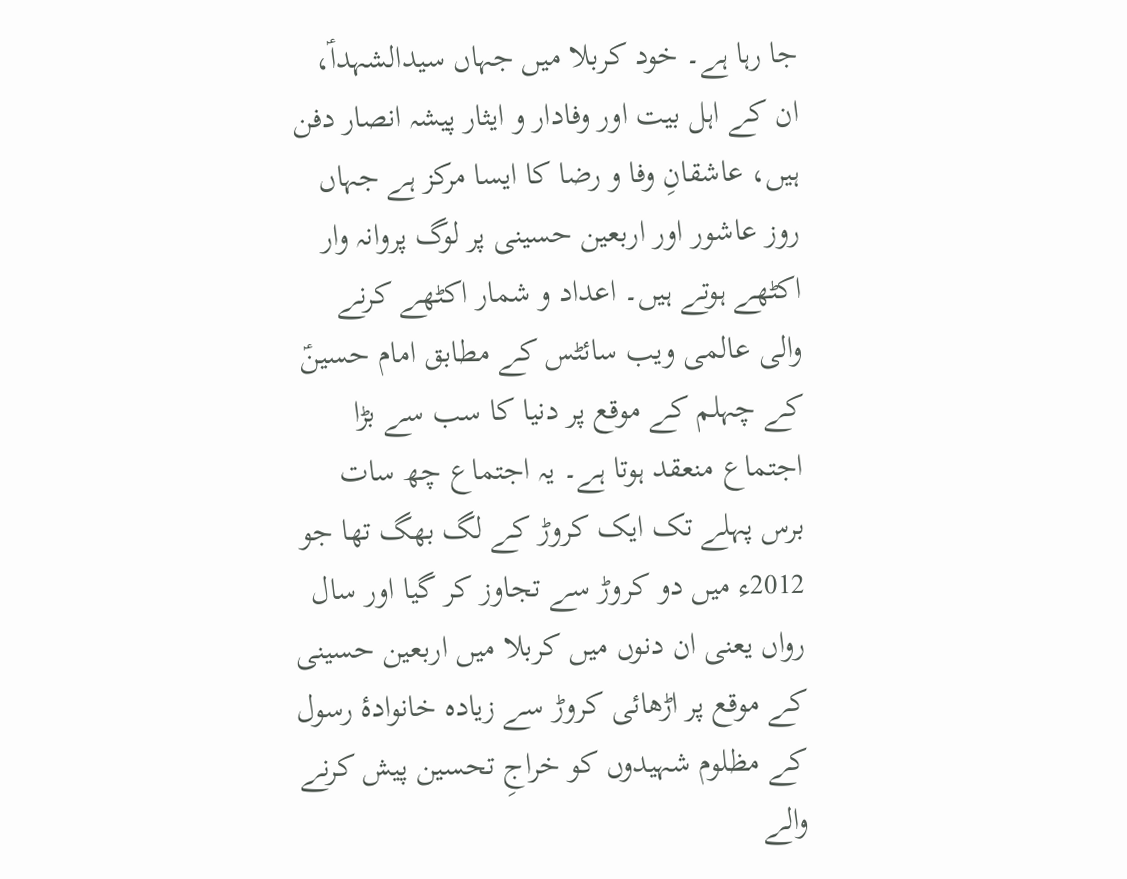جا رہا ہے۔ خود کربلا میں جہاں سیدالشہداؑ، ان کے اہل بیت اور وفادار و ایثار پیشہ انصار دفن ہیں، عاشقانِ وفا و رضا کا ایسا مرکز ہے جہاں روز عاشور اور اربعین حسینی پر لوگ پروانہ وار اکٹھے ہوتے ہیں۔ اعداد و شمار اکٹھے کرنے والی عالمی ویب سائٹس کے مطابق امام حسینؑ کے چہلم کے موقع پر دنیا کا سب سے بڑا اجتماع منعقد ہوتا ہے۔ یہ اجتماع چھ سات برس پہلے تک ایک کروڑ کے لگ بھگ تھا جو 2012ء میں دو کروڑ سے تجاوز کر گیا اور سال رواں یعنی ان دنوں میں کربلا میں اربعین حسینی کے موقع پر اڑھائی کروڑ سے زیادہ خانوادۂ رسول کے مظلوم شہیدوں کو خراجِ تحسین پیش کرنے والے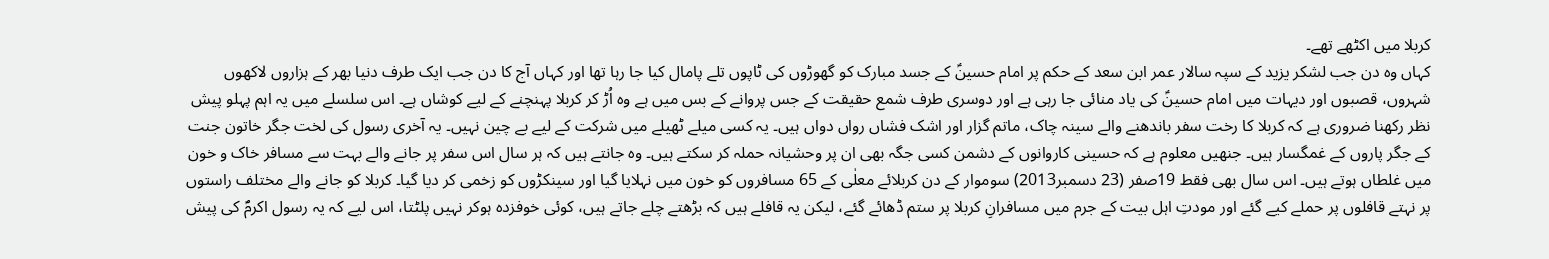کربلا میں اکٹھے تھے۔
کہاں وہ دن جب لشکر یزید کے سپہ سالار عمر ابن سعد کے حکم پر امام حسینؑ کے جسد مبارک کو گھوڑوں کی ٹاپوں تلے پامال کیا جا رہا تھا اور کہاں آج کا دن جب ایک طرف دنیا بھر کے ہزاروں لاکھوں شہروں، قصبوں اور دیہات میں امام حسینؑ کی یاد منائی جا رہی ہے اور دوسری طرف شمع حقیقت کے جس پروانے کے بس میں ہے وہ اُڑ کر کربلا پہنچنے کے لیے کوشاں ہے۔ اس سلسلے میں یہ اہم پہلو پیش نظر رکھنا ضروری ہے کہ کربلا کا رخت سفر باندھنے والے سینہ چاک، ماتم گزار اور اشک فشاں رواں دواں ہیں۔ یہ کسی میلے ٹھیلے میں شرکت کے لیے بے چین نہیں۔ یہ آخری رسول کی لخت جگر خاتون جنت کے جگر پاروں کے غمگسار ہیں۔ جنھیں معلوم ہے کہ حسینی کاروانوں کے دشمن کسی جگہ بھی ان پر وحشیانہ حملہ کر سکتے ہیں۔ وہ جانتے ہیں کہ ہر سال اس سفر پر جانے والے بہت سے مسافر خاک و خون میں غلطاں ہوتے ہیں۔ اس سال بھی فقط 19صفر (23 دسمبر2013) سوموار کے دن کربلائے معلٰی کے 65 مسافروں کو خون میں نہلایا گیا اور سینکڑوں کو زخمی کر دیا گیا۔ کربلا کو جانے والے مختلف راستوں پر نہتے قافلوں پر حملے کیے گئے اور مودتِ اہل بیت کے جرم میں مسافرانِ کربلا پر ستم ڈھائے گئے، لیکن یہ قافلے ہیں کہ بڑھتے چلے جاتے ہیں، کوئی خوفزدہ ہوکر نہیں پلٹتا، اس لیے کہ یہ رسول اکرمؐ کی پیش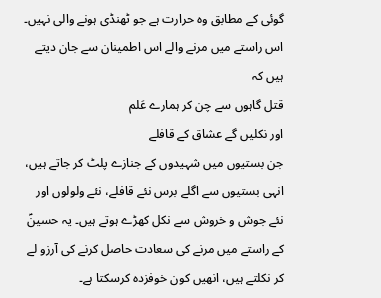گوئی کے مطابق وہ حرارت ہے جو ٹھنڈی ہونے والی نہیں۔ اس راستے میں مرنے والے اس اطمینان سے جان دیتے ہیں کہ
قتل گاہوں سے چن کر ہمارے عَلم
اور نکلیں گے عشاق کے قافلے
جن بستیوں میں شہیدوں کے جنازے پلٹ کر جاتے ہیں، انہی بستیوں سے اگلے برس نئے قافلے، نئے ولولوں اور نئے جوش و خروش سے نکل کھڑے ہوتے ہیں۔ یہ حسینؑ کے راستے میں مرنے کی سعادت حاصل کرنے کی آرزو لے کر نکلتے ہیں، انھیں کون خوفزدہ کرسکتا ہے۔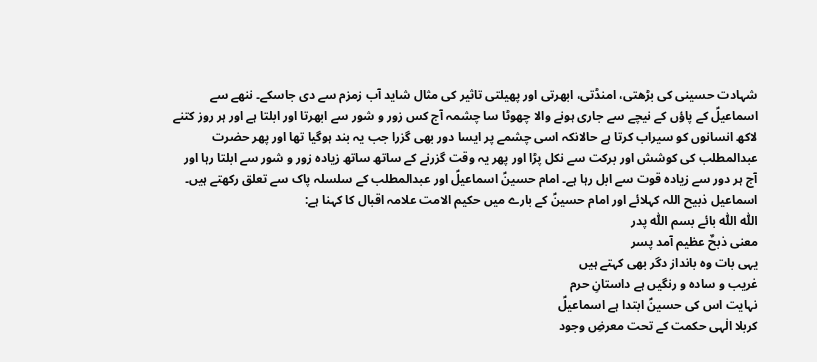شہادت حسینی کی بڑھتی، امنڈتی، ابھرتی اور پھیلتی تاثیر کی مثال شاید آب زمزم سے دی جاسکے۔ ننھے سے اسماعیلؑ کے پاؤں کے نیچے سے جاری ہونے والا چھوٹا سا چشمہ آج کس زور و شور سے ابھرتا اور ابلتا ہے اور ہر روز کتنے لاکھ انسانوں کو سیراب کرتا ہے حالانکہ اسی چشمے پر ایسا دور بھی گزرا جب یہ بند ہوگیا تھا اور پھر حضرت عبدالمطلب کی کوشش اور برکت سے نکل پڑا اور پھر یہ وقت گزرنے کے ساتھ ساتھ زیادہ زور و شور سے ابلتا رہا اور آج ہر دور سے زیادہ قوت سے ابل رہا ہے۔ امام حسینؑ اسماعیلؑ اور عبدالمطلب کے سلسلہ پاک سے تعلق رکھتے ہیں۔ اسماعیل ذبیح اللہ کہلائے اور امام حسینؑ کے بارے میں حکیم الامت علامہ اقبال کا کہنا ہے:
اللّٰہ اللّٰہ بائے بسم اللّٰہ پدر
معنی ذبحٌ عظیم آمد پسر
یہی بات وہ بانداز دگر بھی کہتے ہیں
غریب و سادہ و رنگیں ہے داستانِ حرم
نہایت اس کی حسینؑ ابتدا ہے اسماعیلؑ
کربلا الٰہی حکمت کے تحت معرضِ وجود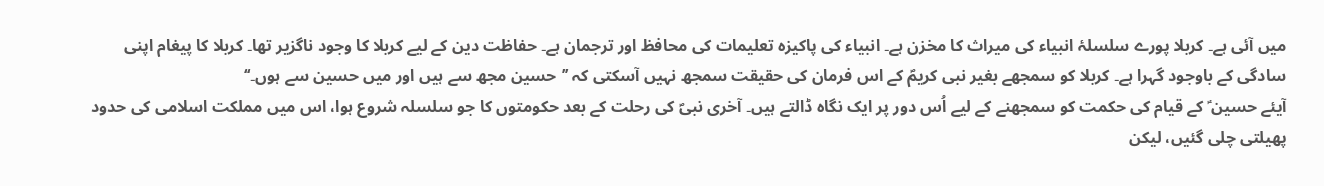میں آئی ہے۔ کربلا پورے سلسلۂ انبیاء کی میراث کا مخزن ہے۔ انبیاء کی پاکیزہ تعلیمات کی محافظ اور ترجمان ہے۔ حفاظت دین کے لیے کربلا کا وجود ناگزیر تھا۔ کربلا کا پیغام اپنی سادگی کے باوجود گہرا ہے۔ کربلا کو سمجھے بغیر نبی کریمؐ کے اس فرمان کی حقیقت سمجھ نہیں آسکتی کہ ’’حسین مجھ سے ہیں اور میں حسین سے ہوں۔‘‘
آیئے حسین ؑ کے قیام کی حکمت کو سمجھنے کے لیے اُس دور پر ایک نگاہ ڈالتے ہیں۔ آخری نبیؐ کی رحلت کے بعد حکومتوں کا جو سلسلہ شروع ہوا، اس میں مملکت اسلامی کی حدود پھیلتی چلی گئیں، لیکن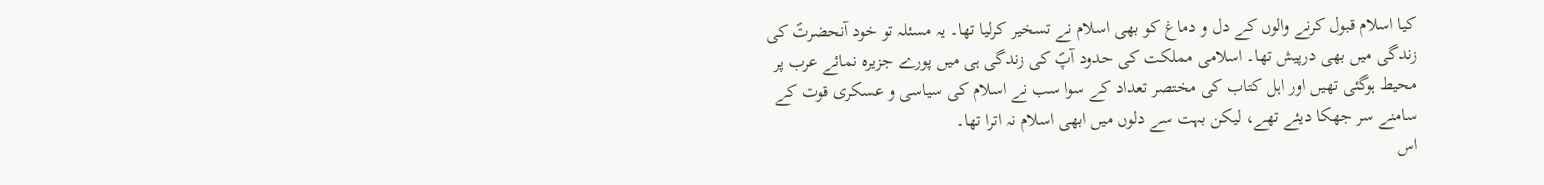کیا اسلام قبول کرنے والوں کے دل و دماغ کو بھی اسلام نے تسخیر کرلیا تھا۔ یہ مسئلہ تو خود آنحضرتؐ کی زندگی میں بھی درپیش تھا۔ اسلامی مملکت کی حدود آپؐ کی زندگی ہی میں پورے جزیرہ نمائے عرب پر محیط ہوگئی تھیں اور اہل کتاب کی مختصر تعداد کے سوا سب نے اسلام کی سیاسی و عسکری قوت کے سامنے سر جھکا دیئے تھے، لیکن بہت سے دلوں میں ابھی اسلام نہ اترا تھا۔
اس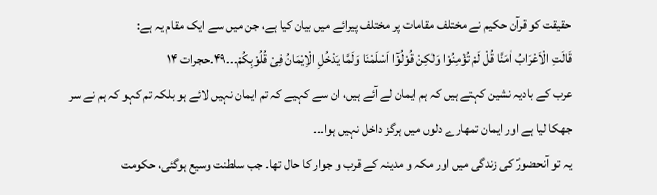حقیقت کو قرآن حکیم نے مختلف مقامات پر مختلف پیرائے میں بیان کیا ہے، جن میں سے ایک مقام یہ ہے:
قَالَتِ الْاَعْرَابُ اٰمَنَّا قُلْ لَمْ تُؤْمِنُوْا وَلٰکِنْ قُوْلُوْٓا اَسْلَمْنَا وَلَمَّا یَدْخُلِ الْاِیْمَانُ فِیْ قُلُوْبِکُمْ۔۔۔۴۹۔حجرات ۱۴
عرب کے بادیہ نشین کہتے ہیں کہ ہم ایمان لے آئے ہیں، ان سے کہیے کہ تم ایمان نہیں لائے ہو بلکہ تم کہو کہ ہم نے سر جھکا لیا ہے اور ایمان تمھارے دلوں میں ہرگز داخل نہیں ہوا۔۔۔
یہ تو آنحضورؐ کی زندگی میں اور مکہ و مدینہ کے قرب و جوار کا حال تھا۔ جب سلطنت وسیع ہوگئی، حکومت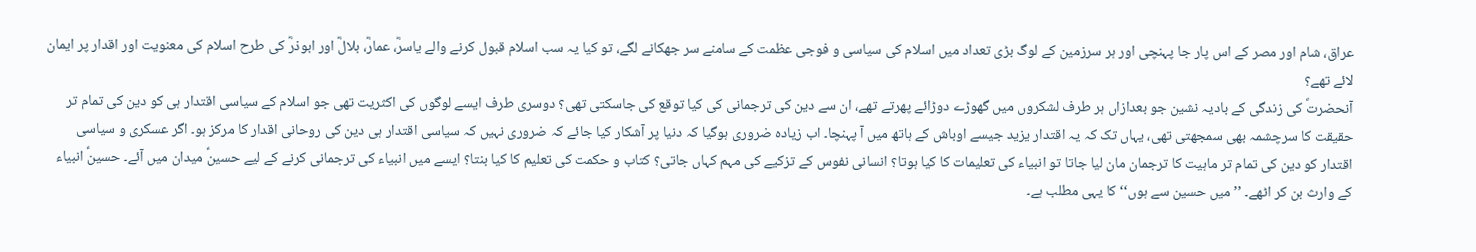عراق، شام اور مصر کے اس پار جا پہنچی اور ہر سرزمین کے لوگ بڑی تعداد میں اسلام کی سیاسی و فوجی عظمت کے سامنے سر جھکانے لگے، تو کیا یہ سب اسلام قبول کرنے والے یاسرؓ، عمارؓ، بلالؓ اور ابوذرؓ کی طرح اسلام کی معنویت اور اقدار پر ایمان لائے تھے؟
آنحضرتؐ کی زندگی کے بادیہ نشین جو بعدازاں ہر طرف لشکروں میں گھوڑے دوڑائے پھرتے تھے، ان سے دین کی ترجمانی کی کیا توقع کی جاسکتی تھی؟ دوسری طرف ایسے لوگوں کی اکثریت تھی جو اسلام کے سیاسی اقتدار ہی کو دین کی تمام تر حقیقت کا سرچشمہ بھی سمجھتی تھی، یہاں تک کہ یہ اقتدار یزید جیسے اوباش کے ہاتھ میں آ پہنچا۔ اب زیادہ ضروری ہوگیا کہ دنیا پر آشکار کیا جائے کہ ضروری نہیں کہ سیاسی اقتدار ہی دین کی روحانی اقدار کا مرکز ہو۔ اگر عسکری و سیاسی اقتدار کو دین کی تمام تر ماہیت کا ترجمان مان لیا جاتا تو انبیاء کی تعلیمات کا کیا ہوتا؟ انسانی نفوس کے تزکیے کی مہم کہاں جاتی؟ کتاب و حکمت کی تعلیم کا کیا بنتا؟ ایسے میں انبیاء کی ترجمانی کرنے کے لیے حسینؑ میدان میں آئے۔ حسینؑ انبیاء کے وارث بن کر اٹھے۔ ’’میں حسین سے ہوں‘‘ کا یہی مطلب ہے۔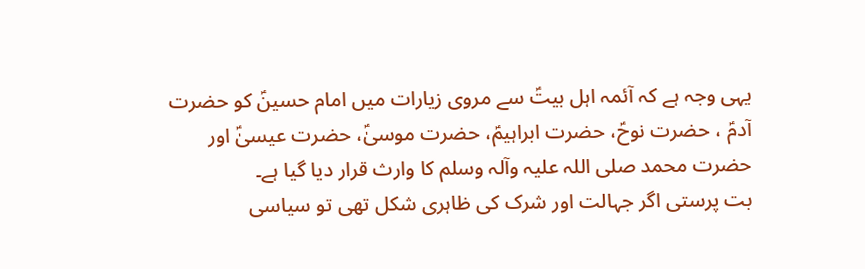یہی وجہ ہے کہ آئمہ اہل بیتؑ سے مروی زیارات میں امام حسینؑ کو حضرت آدمؑ ، حضرت نوحؑ، حضرت ابراہیمؑ، حضرت موسیٰؑ، حضرت عیسیٰؑ اور حضرت محمد صلی اللہ علیہ وآلہ وسلم کا وارث قرار دیا گیا ہے۔
بت پرستی اگر جہالت اور شرک کی ظاہری شکل تھی تو سیاسی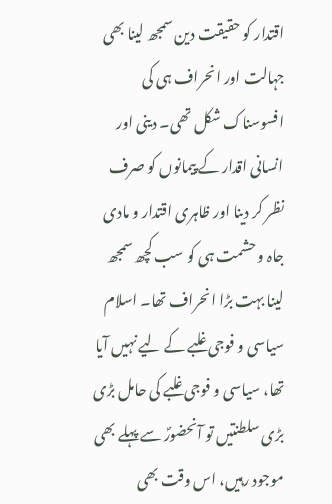اقتدار کو حقیقت دین سمجھ لینا بھی جہالت اور انحراف ہی کی افسوسناک شکل تھی۔ دینی اور انسانی اقدار کے پیمانوں کو صرف نظر کر دینا اور ظاہری اقتدار و مادی جاہ و حشمت ہی کو سب کچھ سمجھ لینا بہت بڑا انحراف تھا۔ اسلام سیاسی و فوجی غلبے کے لیے نہیں آیا تھا، سیاسی و فوجی غلبے کی حامل بڑی بڑی سلطنتیں تو آنحضورؐ سے پہلے بھی موجود رہیں، اس وقت بھی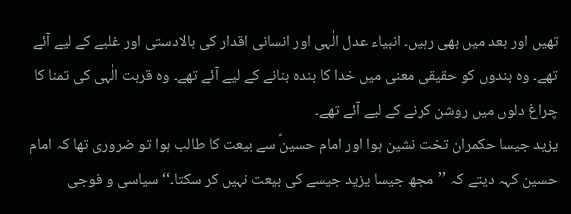تھیں اور بعد میں بھی رہیں۔ انبیاء عدل الٰہی اور انسانی اقدار کی بالادستی اور غلبے کے لیے آئے تھے۔ وہ بندوں کو حقیقی معنی میں خدا کا بندہ بنانے کے لیے آئے تھے۔ وہ قربت الٰہی کی تمنا کا چراغ دلوں میں روشن کرنے کے لیے آئے تھے۔
یزید جیسا حکمران تخت نشین ہوا اور امام حسینؑ سے بیعت کا طالب ہوا تو ضروری تھا کہ امام حسین کہہ دیتے کہ ’’مجھ جیسا یزید جیسے کی بیعت نہیں کر سکتا۔‘‘ سیاسی و فوجی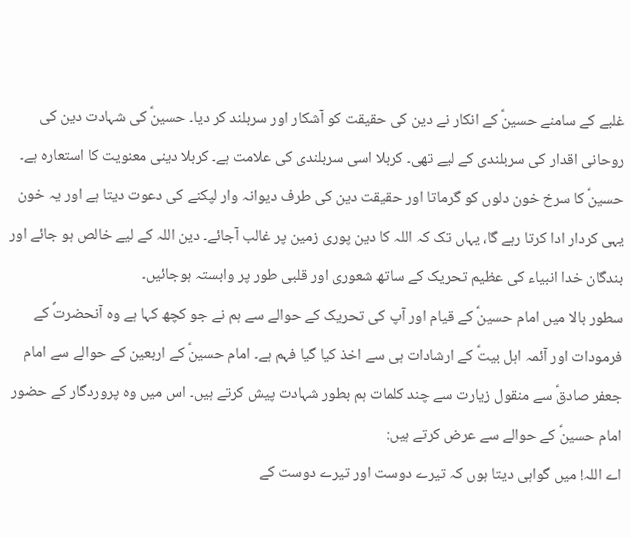غلبے کے سامنے حسینؑ کے انکار نے دین کی حقیقت کو آشکار اور سربلند کر دیا۔ حسینؑ کی شہادت دین کی روحانی اقدار کی سربلندی کے لیے تھی۔ کربلا اسی سربلندی کی علامت ہے۔ کربلا دینی معنویت کا استعارہ ہے۔ حسینؑ کا سرخ خون دلوں کو گرماتا اور حقیقت دین کی طرف دیوانہ وار لپکنے کی دعوت دیتا ہے اور یہ خون یہی کردار ادا کرتا رہے گا، یہاں تک کہ اللہ کا دین پوری زمین پر غالب آجائے۔ دین اللہ کے لیے خالص ہو جائے اور بندگان خدا انبیاء کی عظیم تحریک کے ساتھ شعوری اور قلبی طور پر وابستہ ہوجائیں۔
سطور بالا میں امام حسینؑ کے قیام اور آپ کی تحریک کے حوالے سے ہم نے جو کچھ کہا ہے وہ آنحضرتؐ کے فرمودات اور آئمہ اہل بیتؑ کے ارشادات ہی سے اخذ کیا گیا فہم ہے۔ امام حسینؑ کے اربعین کے حوالے سے امام جعفر صادقؑ سے منقول زیارت سے چند کلمات ہم بطور شہادت پیش کرتے ہیں۔ اس میں وہ پروردگار کے حضور امام حسینؑ کے حوالے سے عرض کرتے ہیں:
اے اللہ! میں گواہی دیتا ہوں کہ تیرے دوست اور تیرے دوست کے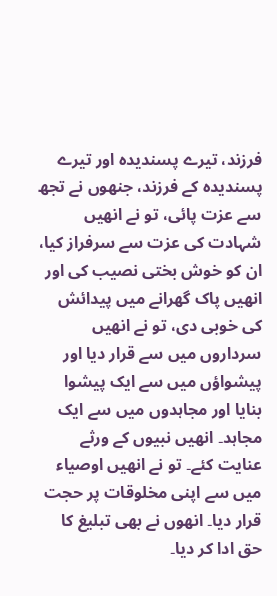فرزند، تیرے پسندیدہ اور تیرے پسندیدہ کے فرزند، جنھوں نے تجھ سے عزت پائی، تو نے انھیں شہادت کی عزت سے سرفراز کیا، ان کو خوش بختی نصیب کی اور انھیں پاک گھرانے میں پیدائش کی خوبی دی، تو نے انھیں سرداروں میں سے قرار دیا اور پیشواؤں میں سے ایک پیشوا بنایا اور مجاہدوں میں سے ایک مجاہد۔ انھیں نبیوں کے ورثے عنایت کئے۔ تو نے انھیں اوصیاء میں سے اپنی مخلوقات پر حجت قرار دیا۔ انھوں نے بھی تبلیغ کا حق ادا کر دیا۔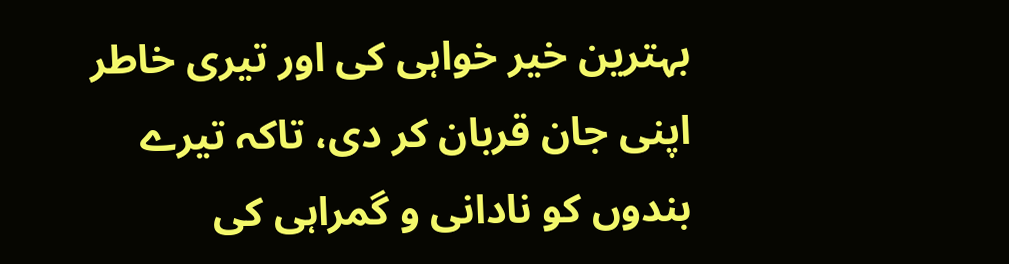بہترین خیر خواہی کی اور تیری خاطر اپنی جان قربان کر دی، تاکہ تیرے بندوں کو نادانی و گمراہی کی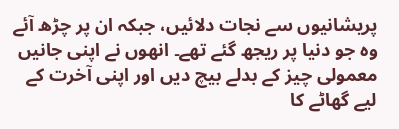پریشانیوں سے نجات دلائیں، جبکہ ان پر چڑھ آئے وہ جو دنیا پر ریجھ گئے تھے۔ انھوں نے اپنی جانیں معمولی چیز کے بدلے بیچ دیں اور اپنی آخرت کے لیے گھاٹے کا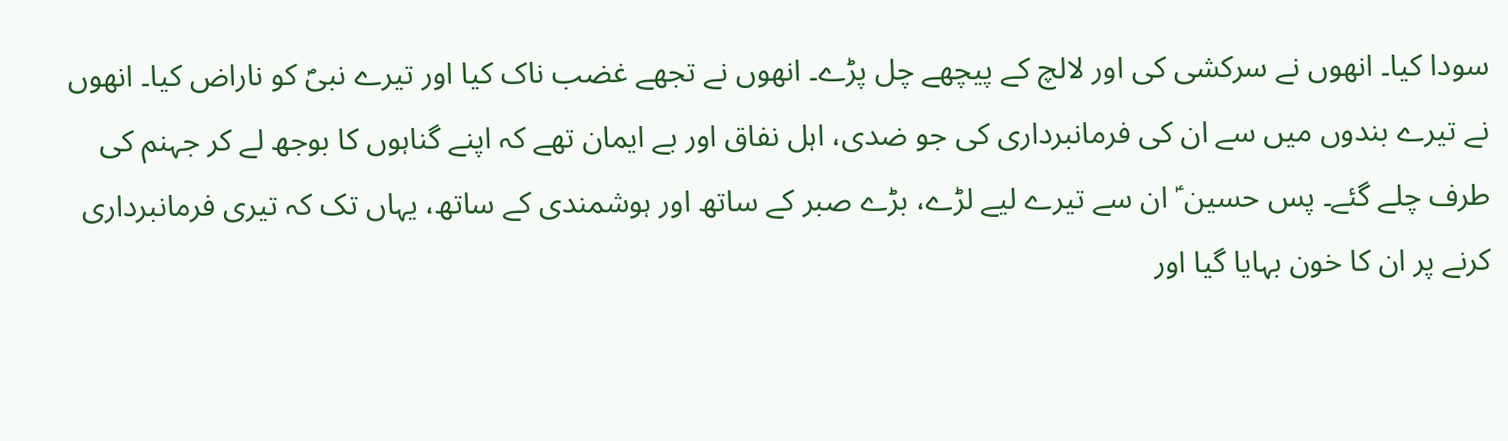سودا کیا۔ انھوں نے سرکشی کی اور لالچ کے پیچھے چل پڑے۔ انھوں نے تجھے غضب ناک کیا اور تیرے نبیؐ کو ناراض کیا۔ انھوں نے تیرے بندوں میں سے ان کی فرمانبرداری کی جو ضدی، اہل نفاق اور بے ایمان تھے کہ اپنے گناہوں کا بوجھ لے کر جہنم کی طرف چلے گئے۔ پس حسین ؑ ان سے تیرے لیے لڑے، بڑے صبر کے ساتھ اور ہوشمندی کے ساتھ، یہاں تک کہ تیری فرمانبرداری کرنے پر ان کا خون بہایا گیا اور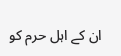ان کے اہل حرم کو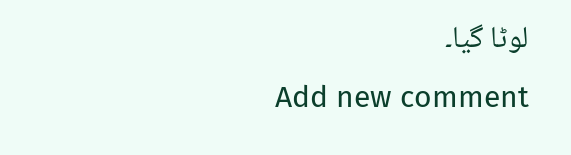لوٹا گیا۔
Add new comment